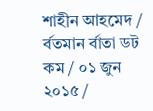শাহীন আহমেদ / র্বতমান র্বাতা ডট কম / ০১ জুন ২০১৫ /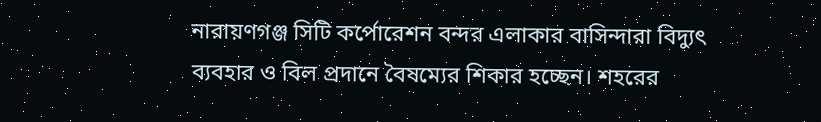নারায়ণগঞ্জ সিটি কর্পোরেশন বন্দর এলাকার বাসিন্দারা বিদ্যুৎ ব্যবহার ও বিল প্রদানে বৈষম্যের শিকার হচ্ছেন। শহরের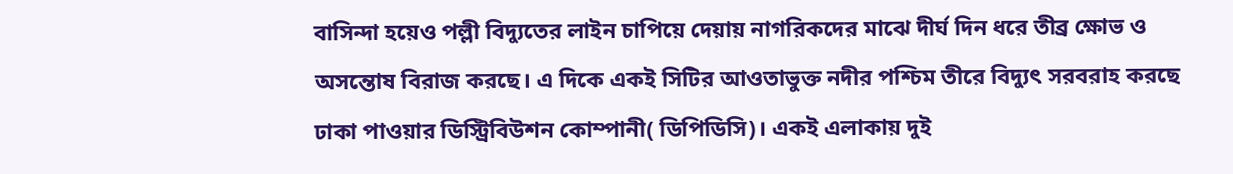বাসিন্দা হয়েও পল্লী বিদ্যুতের লাইন চাপিয়ে দেয়ায় নাগরিকদের মাঝে দীর্ঘ দিন ধরে তীব্র ক্ষোভ ও অসন্তোষ বিরাজ করছে। এ দিকে একই সিটির আওতাভুক্ত নদীর পশ্চিম তীরে বিদ্যুৎ সরবরাহ করছে ঢাকা পাওয়ার ডিস্ট্রিবিউশন কোম্পানী( ডিপিডিসি)। একই এলাকায় দুই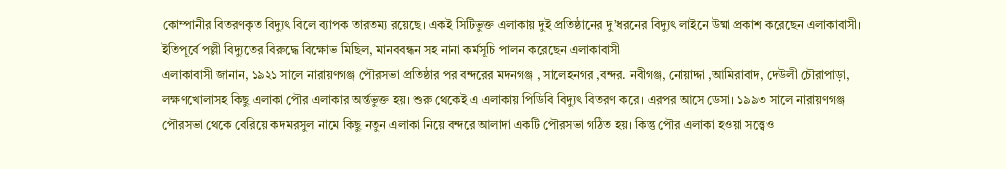কোম্পানীর বিতরণকৃত বিদ্যুৎ বিলে ব্যাপক তারতম্য রয়েছে। একই সিটিভুক্ত এলাকায় দুই প্রতিষ্ঠানের দু’ধরনের বিদ্যুৎ লাইনে উষ্মা প্রকাশ করেছেন এলাকাবাসী। ইতিপূর্বে পল্লী বিদ্যুতের বিরুদ্ধে বিক্ষোভ মিছিল, মানববন্ধন সহ নানা কর্মসূচি পালন করেছেন এলাকাবাসী
এলাকাবাসী জানান, ১৯২১ সালে নারায়ণগঞ্জ পৌরসভা প্রতিষ্ঠার পর বন্দরের মদনগঞ্জ , সালেহনগর ,বন্দর. নবীগঞ্জ, নোয়াদ্দা ,আমিরাবাদ, দেউলী চৌরাপাড়া, লক্ষণখোলাসহ কিছু এলাকা পৌর এলাকার অর্ন্তভুক্ত হয়। শুরু থেকেই এ এলাকায় পিডিবি বিদ্যুৎ বিতরণ করে। এরপর আসে ডেসা। ১৯৯৩ সালে নারায়ণগঞ্জ পৌরসভা থেকে বেরিয়ে কদমরসুল নামে কিছু নতুন এলাকা নিয়ে বন্দরে আলাদা একটি পৌরসভা গঠিত হয়। কিন্তু পৌর এলাকা হওয়া সত্ত্বেও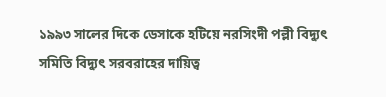১৯৯৩ সালের দিকে ডেসাকে হটিয়ে নরসিংদী পল্লী বিদ্যুৎ সমিতি বিদ্যুৎ সরবরাহের দায়িত্ব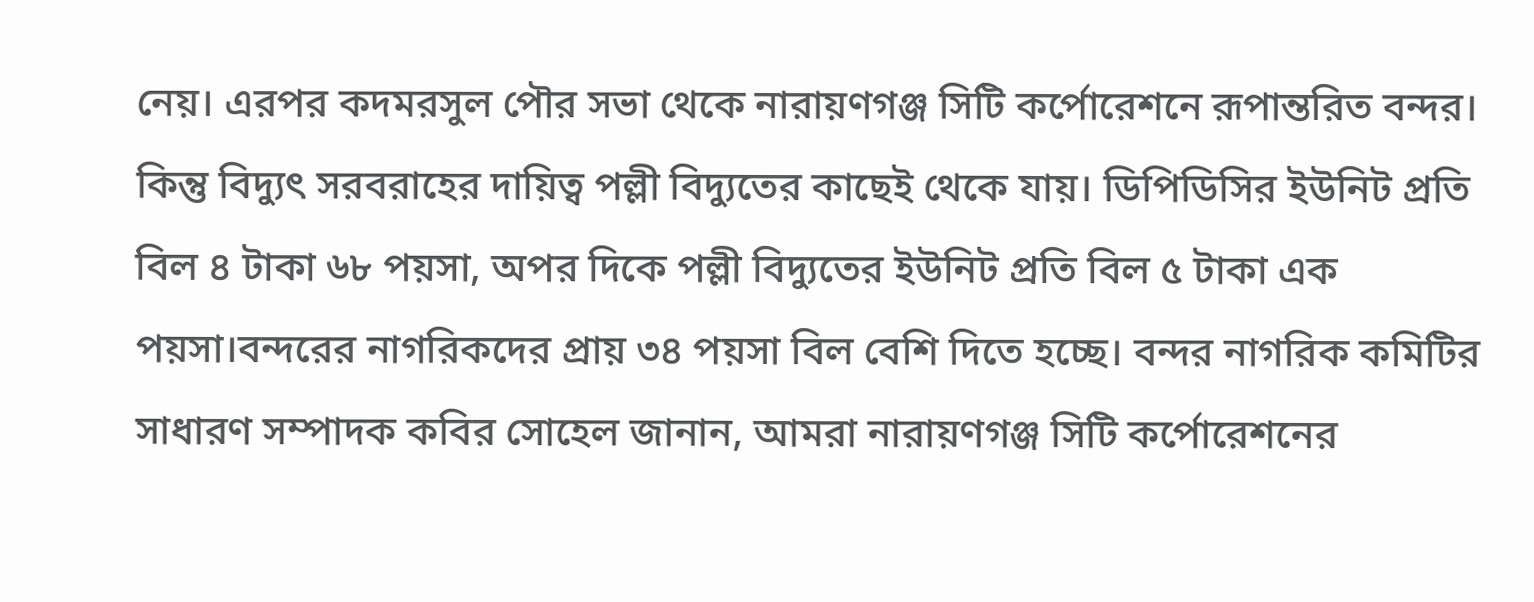নেয়। এরপর কদমরসুল পৌর সভা থেকে নারায়ণগঞ্জ সিটি কর্পোরেশনে রূপান্তরিত বন্দর। কিন্তু বিদ্যুৎ সরবরাহের দায়িত্ব পল্লী বিদ্যুতের কাছেই থেকে যায়। ডিপিডিসির ইউনিট প্রতি বিল ৪ টাকা ৬৮ পয়সা, অপর দিকে পল্লী বিদ্যুতের ইউনিট প্রতি বিল ৫ টাকা এক পয়সা।বন্দরের নাগরিকদের প্রায় ৩৪ পয়সা বিল বেশি দিতে হচ্ছে। বন্দর নাগরিক কমিটির সাধারণ সম্পাদক কবির সোহেল জানান, আমরা নারায়ণগঞ্জ সিটি কর্পোরেশনের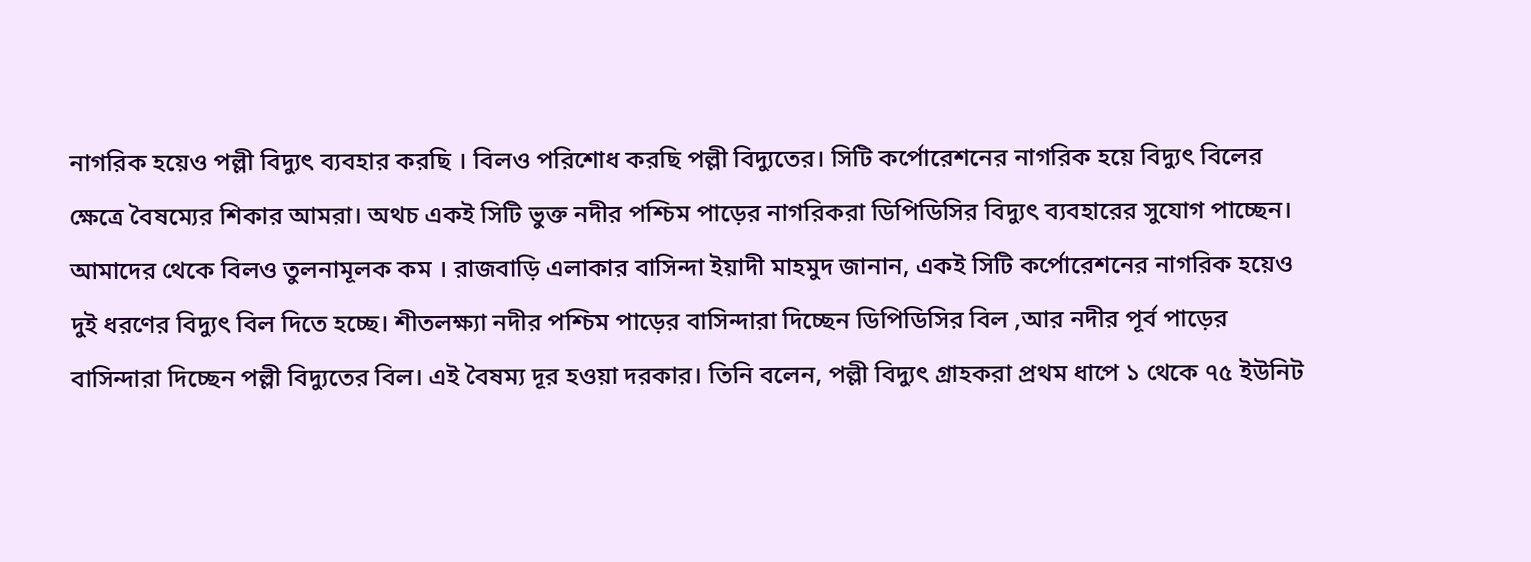নাগরিক হয়েও পল্লী বিদ্যুৎ ব্যবহার করছি । বিলও পরিশোধ করছি পল্লী বিদ্যুতের। সিটি কর্পোরেশনের নাগরিক হয়ে বিদ্যুৎ বিলের ক্ষেত্রে বৈষম্যের শিকার আমরা। অথচ একই সিটি ভুক্ত নদীর পশ্চিম পাড়ের নাগরিকরা ডিপিডিসির বিদ্যুৎ ব্যবহারের সুযোগ পাচ্ছেন। আমাদের থেকে বিলও তুলনামূলক কম । রাজবাড়ি এলাকার বাসিন্দা ইয়াদী মাহমুদ জানান, একই সিটি কর্পোরেশনের নাগরিক হয়েও দুই ধরণের বিদ্যুৎ বিল দিতে হচ্ছে। শীতলক্ষ্যা নদীর পশ্চিম পাড়ের বাসিন্দারা দিচ্ছেন ডিপিডিসির বিল ,আর নদীর পূর্ব পাড়ের বাসিন্দারা দিচ্ছেন পল্লী বিদ্যুতের বিল। এই বৈষম্য দূর হওয়া দরকার। তিনি বলেন, পল্লী বিদ্যুৎ গ্রাহকরা প্রথম ধাপে ১ থেকে ৭৫ ইউনিট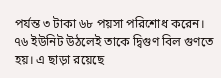পর্যন্ত ৩ টাকা ৬৮ পয়সা পরিশোধ করেন। ৭৬ ইউনিট উঠলেই তাকে দ্বিগুণ বিল গুণতে হয়। এ ছাড়া রয়েছে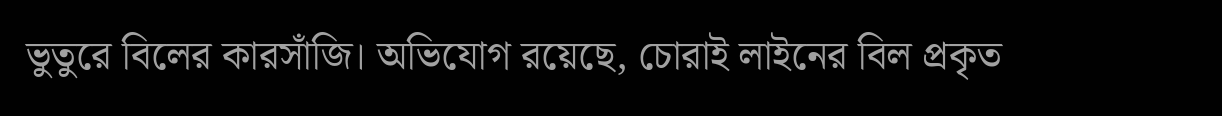ভুতুরে বিলের কারসাঁজি। অভিযোগ রয়েছে, চোরাই লাইনের বিল প্রকৃত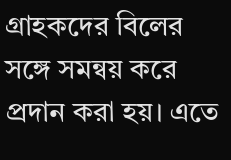গ্রাহকদের বিলের সঙ্গে সমন্বয় করে প্রদান করা হয়। এতে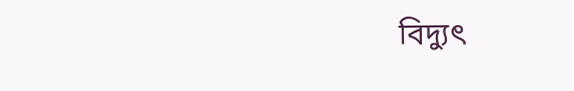বিদ্যুৎ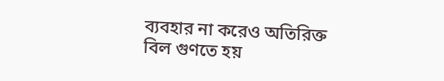ব্যবহার না করেও অতিরিক্ত বিল গুণতে হয়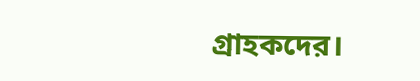গ্রাহকদের।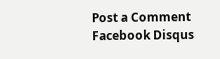Post a Comment
Facebook Disqus